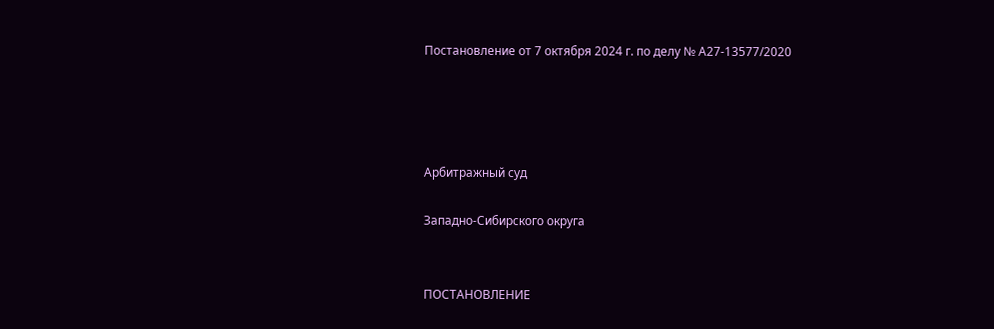Постановление от 7 октября 2024 г. по делу № А27-13577/2020




Арбитражный суд

Западно-Сибирского округа


ПОСТАНОВЛЕНИЕ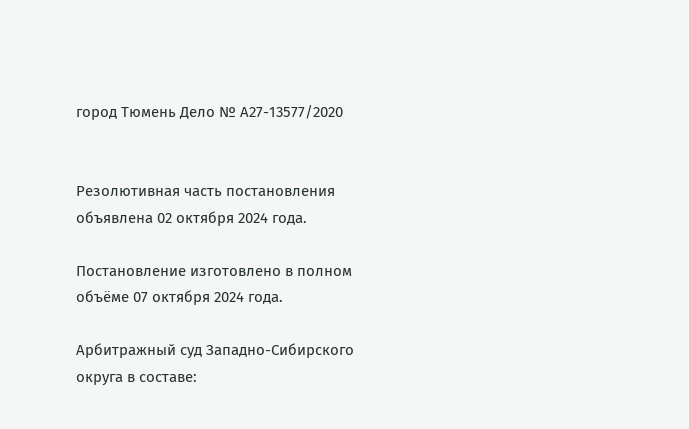город Тюмень Дело № А27-13577/2020


Резолютивная часть постановления объявлена 02 октября 2024 года.

Постановление изготовлено в полном объёме 07 октября 2024 года.

Арбитражный суд Западно-Сибирского округа в составе: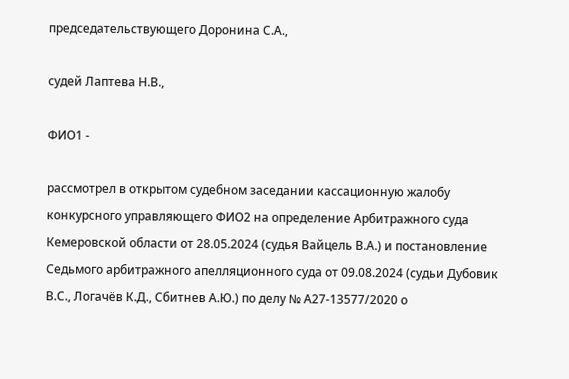председательствующего Доронина С.А.,

судей Лаптева Н.В.,

ФИО1 -

рассмотрел в открытом судебном заседании кассационную жалобу конкурсного управляющего ФИО2 на определение Арбитражного суда Кемеровской области от 28.05.2024 (судья Вайцель В.А.) и постановление Седьмого арбитражного апелляционного суда от 09.08.2024 (судьи Дубовик В.С., Логачёв К.Д., Сбитнев А.Ю.) по делу № А27-13577/2020 о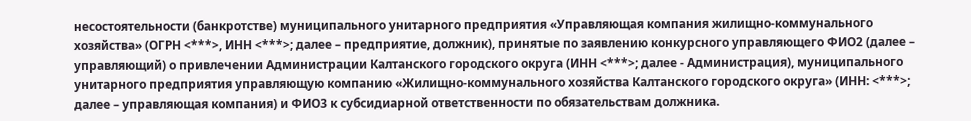несостоятельности (банкротстве) муниципального унитарного предприятия «Управляющая компания жилищно-коммунального хозяйства» (ОГРН <***>, ИНН <***>; далее – предприятие, должник), принятые по заявлению конкурсного управляющего ФИО2 (далее – управляющий) о привлечении Администрации Калтанского городского округа (ИНН <***>; далее - Администрация), муниципального унитарного предприятия управляющую компанию «Жилищно-коммунального хозяйства Калтанского городского округа» (ИНН: <***>; далее – управляющая компания) и ФИО3 к субсидиарной ответственности по обязательствам должника.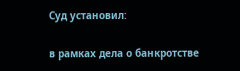Суд установил:

в рамках дела о банкротстве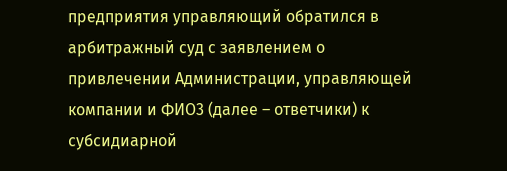предприятия управляющий обратился в арбитражный суд с заявлением о привлечении Администрации, управляющей компании и ФИО3 (далее – ответчики) к субсидиарной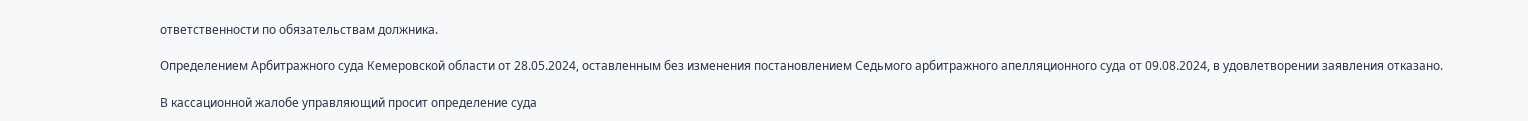ответственности по обязательствам должника.

Определением Арбитражного суда Кемеровской области от 28.05.2024, оставленным без изменения постановлением Седьмого арбитражного апелляционного суда от 09.08.2024, в удовлетворении заявления отказано.

В кассационной жалобе управляющий просит определение суда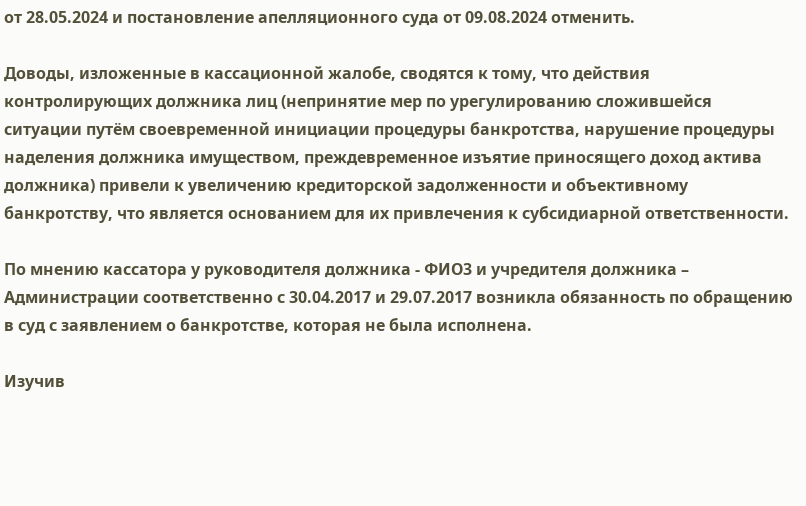от 28.05.2024 и постановление апелляционного суда от 09.08.2024 отменить.

Доводы, изложенные в кассационной жалобе, сводятся к тому, что действия контролирующих должника лиц (непринятие мер по урегулированию сложившейся ситуации путём своевременной инициации процедуры банкротства, нарушение процедуры наделения должника имуществом, преждевременное изъятие приносящего доход актива должника) привели к увеличению кредиторской задолженности и объективному банкротству, что является основанием для их привлечения к субсидиарной ответственности.

По мнению кассатора у руководителя должника - ФИО3 и учредителя должника – Администрации соответственно с 30.04.2017 и 29.07.2017 возникла обязанность по обращению в суд с заявлением о банкротстве, которая не была исполнена.

Изучив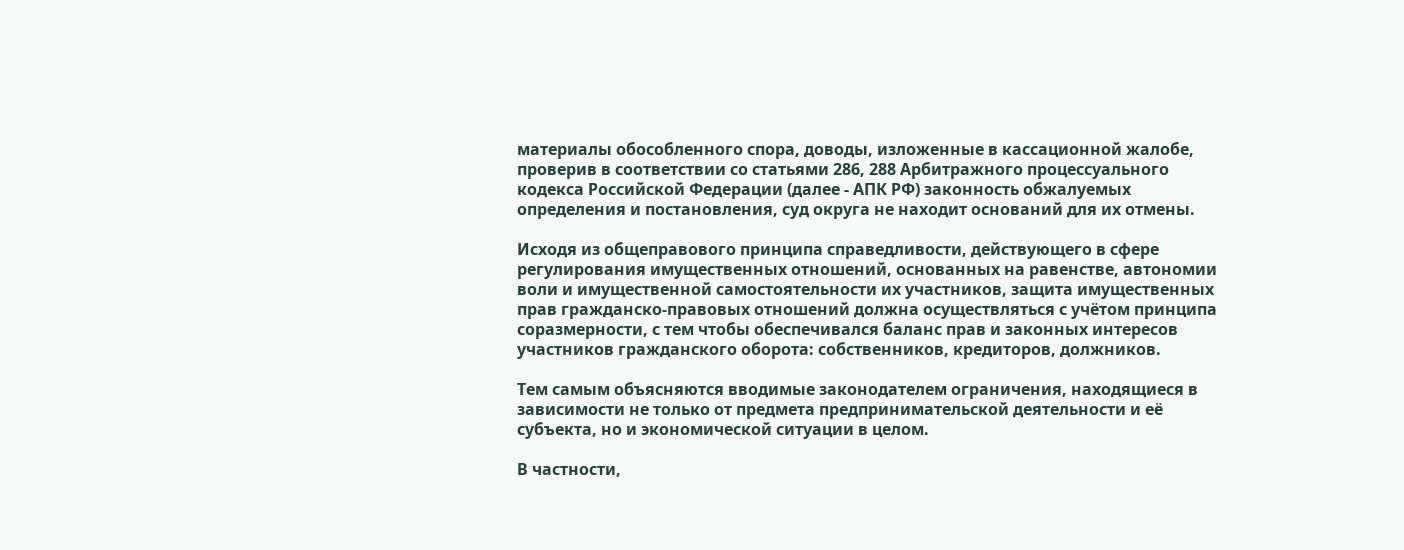материалы обособленного спора, доводы, изложенные в кассационной жалобе, проверив в соответствии со статьями 286, 288 Арбитражного процессуального кодекса Российской Федерации (далее - АПК РФ) законность обжалуемых определения и постановления, суд округа не находит оснований для их отмены.

Исходя из общеправового принципа справедливости, действующего в сфере регулирования имущественных отношений, основанных на равенстве, автономии воли и имущественной самостоятельности их участников, защита имущественных прав гражданско-правовых отношений должна осуществляться с учётом принципа соразмерности, с тем чтобы обеспечивался баланс прав и законных интересов участников гражданского оборота: собственников, кредиторов, должников.

Тем самым объясняются вводимые законодателем ограничения, находящиеся в зависимости не только от предмета предпринимательской деятельности и её субъекта, но и экономической ситуации в целом.

В частности,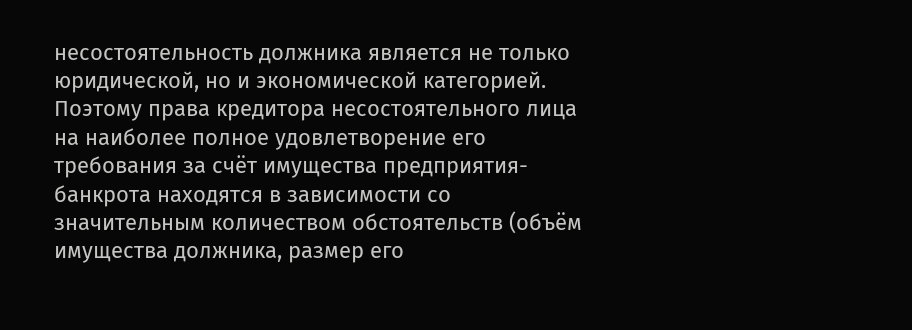несостоятельность должника является не только юридической, но и экономической категорией. Поэтому права кредитора несостоятельного лица на наиболее полное удовлетворение его требования за счёт имущества предприятия-банкрота находятся в зависимости со значительным количеством обстоятельств (объём имущества должника, размер его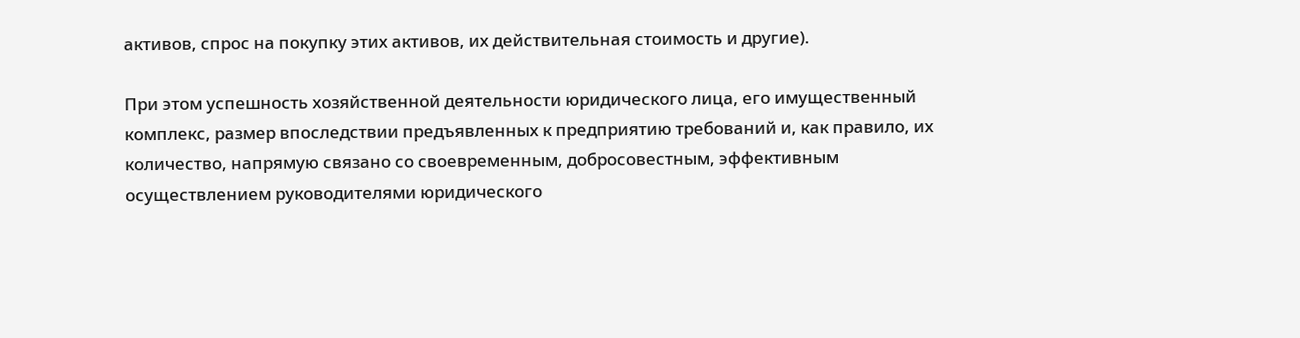активов, спрос на покупку этих активов, их действительная стоимость и другие).

При этом успешность хозяйственной деятельности юридического лица, его имущественный комплекс, размер впоследствии предъявленных к предприятию требований и, как правило, их количество, напрямую связано со своевременным, добросовестным, эффективным осуществлением руководителями юридического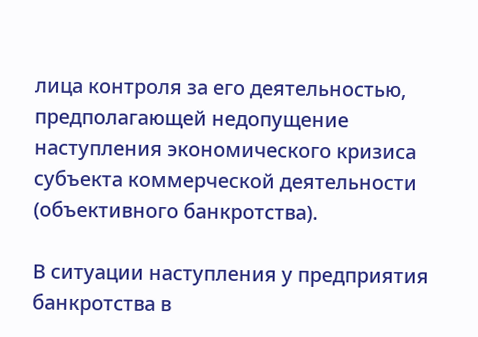лица контроля за его деятельностью, предполагающей недопущение наступления экономического кризиса субъекта коммерческой деятельности (объективного банкротства).

В ситуации наступления у предприятия банкротства в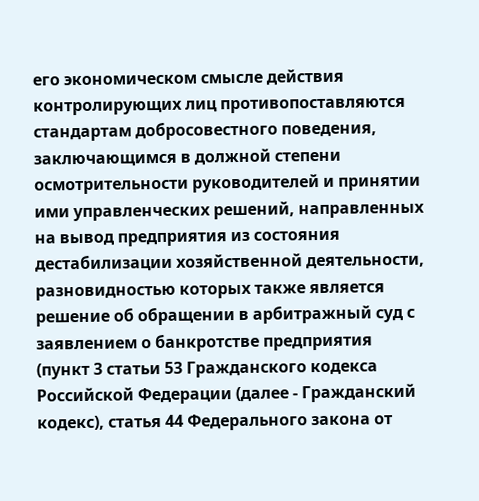его экономическом смысле действия контролирующих лиц противопоставляются стандартам добросовестного поведения, заключающимся в должной степени осмотрительности руководителей и принятии ими управленческих решений, направленных на вывод предприятия из состояния дестабилизации хозяйственной деятельности, разновидностью которых также является решение об обращении в арбитражный суд с заявлением о банкротстве предприятия (пункт 3 статьи 53 Гражданского кодекса Российской Федерации (далее - Гражданский кодекс), статья 44 Федерального закона от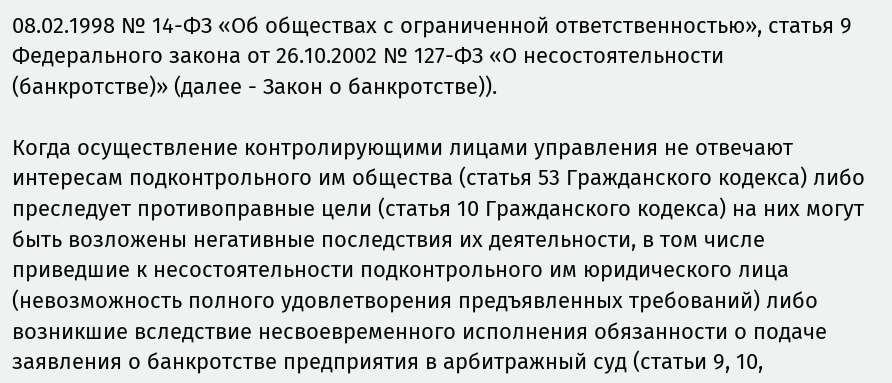08.02.1998 № 14-ФЗ «Об обществах с ограниченной ответственностью», статья 9 Федерального закона от 26.10.2002 № 127-ФЗ «О несостоятельности (банкротстве)» (далее - Закон о банкротстве)).

Когда осуществление контролирующими лицами управления не отвечают интересам подконтрольного им общества (статья 53 Гражданского кодекса) либо преследует противоправные цели (статья 10 Гражданского кодекса) на них могут быть возложены негативные последствия их деятельности, в том числе приведшие к несостоятельности подконтрольного им юридического лица (невозможность полного удовлетворения предъявленных требований) либо возникшие вследствие несвоевременного исполнения обязанности о подаче заявления о банкротстве предприятия в арбитражный суд (статьи 9, 10,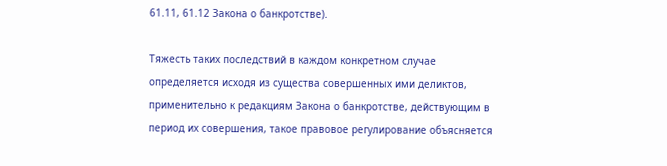61.11, 61.12 Закона о банкротстве).

Тяжесть таких последствий в каждом конкретном случае определяется исходя из существа совершенных ими деликтов, применительно к редакциям Закона о банкротстве, действующим в период их совершения, такое правовое регулирование объясняется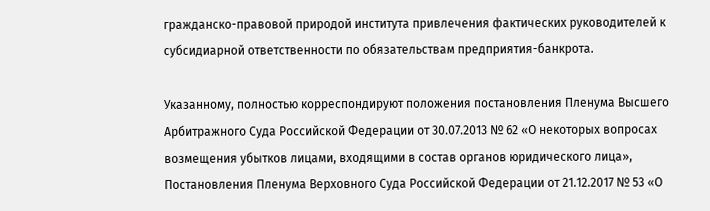гражданско-правовой природой института привлечения фактических руководителей к субсидиарной ответственности по обязательствам предприятия-банкрота.

Указанному, полностью корреспондируют положения постановления Пленума Высшего Арбитражного Суда Российской Федерации от 30.07.2013 № 62 «О некоторых вопросах возмещения убытков лицами, входящими в состав органов юридического лица», Постановления Пленума Верховного Суда Российской Федерации от 21.12.2017 № 53 «О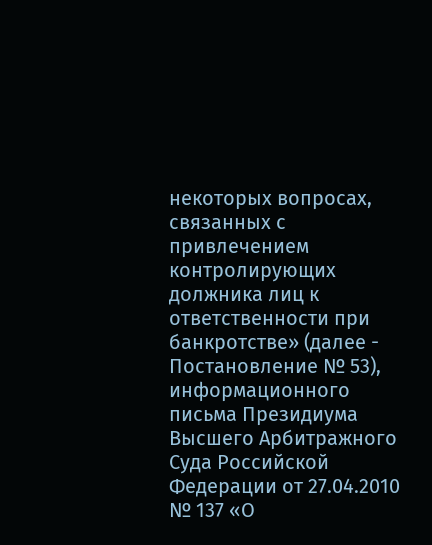некоторых вопросах, связанных с привлечением контролирующих должника лиц к ответственности при банкротстве» (далее - Постановление № 53), информационного письма Президиума Высшего Арбитражного Суда Российской Федерации от 27.04.2010 № 137 «О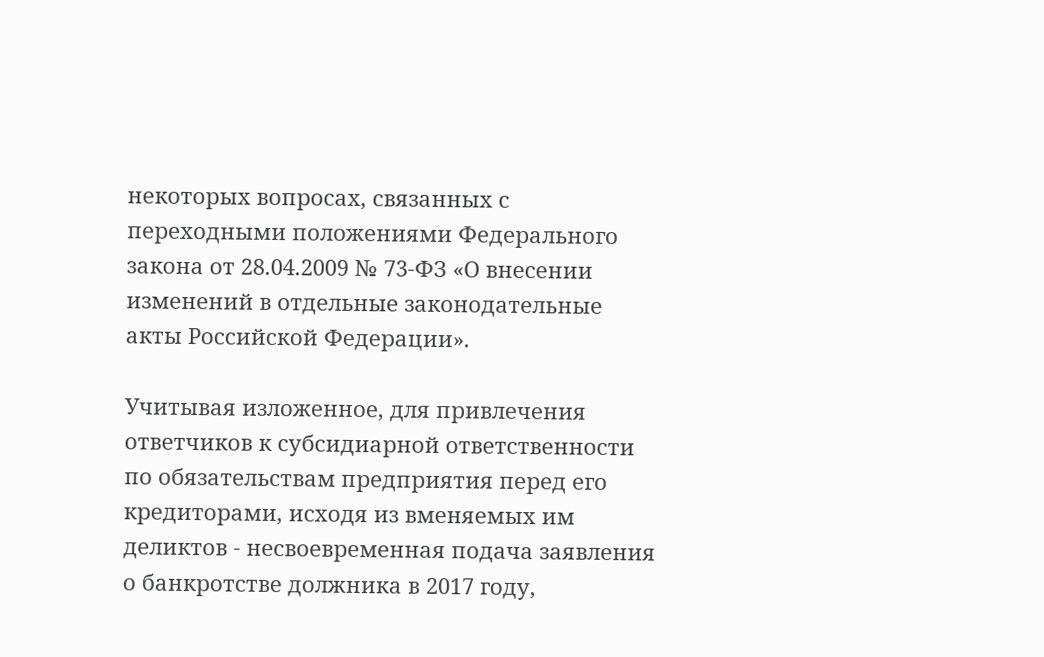некоторых вопросах, связанных с переходными положениями Федерального закона от 28.04.2009 № 73-ФЗ «О внесении изменений в отдельные законодательные акты Российской Федерации».

Учитывая изложенное, для привлечения ответчиков к субсидиарной ответственности по обязательствам предприятия перед его кредиторами, исходя из вменяемых им деликтов - несвоевременная подача заявления о банкротстве должника в 2017 году,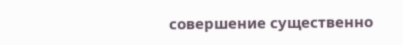совершение существенно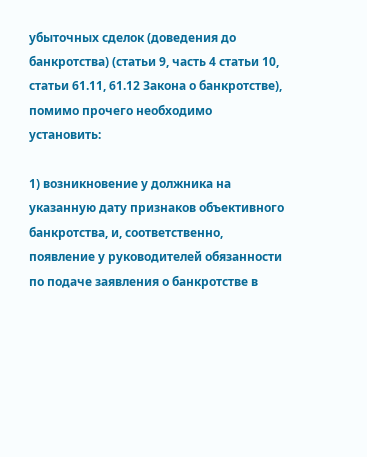убыточных сделок (доведения до банкротства) (статьи 9, часть 4 статьи 10, статьи 61.11, 61.12 Закона о банкротстве), помимо прочего необходимо установить:

1) возникновение у должника на указанную дату признаков объективного банкротства, и, соответственно, появление у руководителей обязанности по подаче заявления о банкротстве в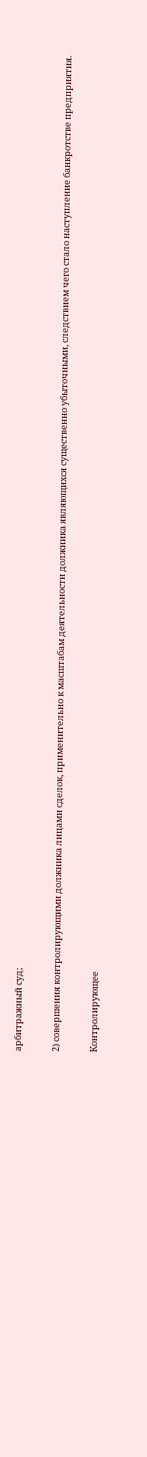арбитражный суд;

2) совершения контролирующими должника лицами сделок, применительно к масштабам деятельности должника являющихся существенно убыточными, следствием чего стало наступление банкротстве предприятия.

Контролирующее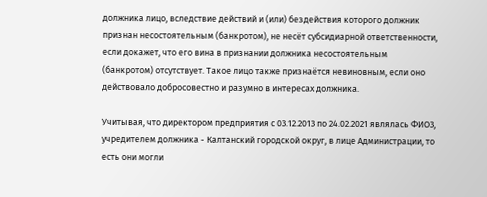должника лицо, вследствие действий и (или) бездействия которого должник признан несостоятельным (банкротом), не несёт субсидиарной ответственности, если докажет, что его вина в признании должника несостоятельным (банкротом) отсутствует. Такое лицо также признаётся невиновным, если оно действовало добросовестно и разумно в интересах должника.

Учитывая, что директором предприятия с 03.12.2013 по 24.02.2021 являлась ФИО3, учредителем должника - Калтанский городской округ, в лице Администрации, то есть они могли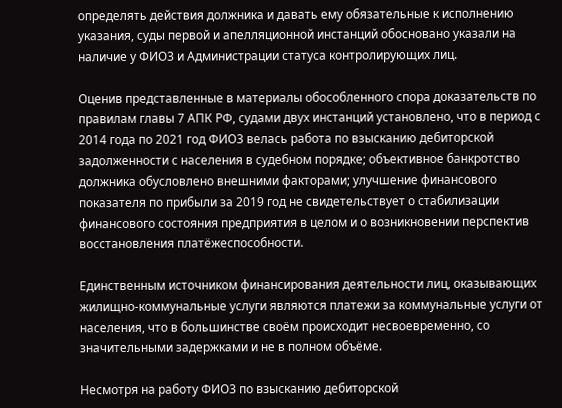определять действия должника и давать ему обязательные к исполнению указания, суды первой и апелляционной инстанций обосновано указали на наличие у ФИО3 и Администрации статуса контролирующих лиц.

Оценив представленные в материалы обособленного спора доказательств по правилам главы 7 АПК РФ, судами двух инстанций установлено, что в период с 2014 года по 2021 год ФИО3 велась работа по взысканию дебиторской задолженности с населения в судебном порядке; объективное банкротство должника обусловлено внешними факторами; улучшение финансового показателя по прибыли за 2019 год не свидетельствует о стабилизации финансового состояния предприятия в целом и о возникновении перспектив восстановления платёжеспособности.

Единственным источником финансирования деятельности лиц, оказывающих жилищно-коммунальные услуги являются платежи за коммунальные услуги от населения, что в большинстве своём происходит несвоевременно, со значительными задержками и не в полном объёме.

Несмотря на работу ФИО3 по взысканию дебиторской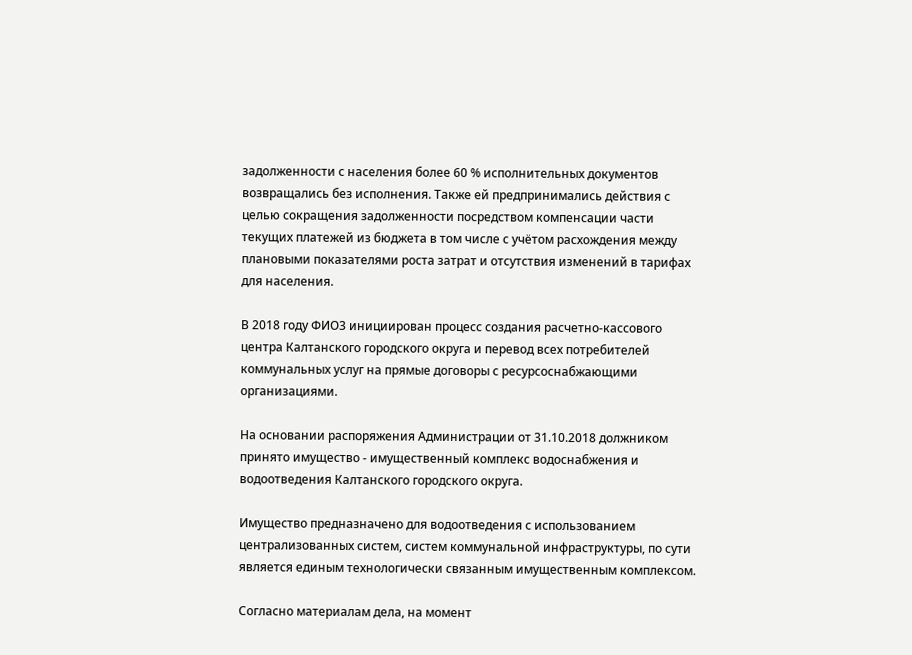задолженности с населения более 60 % исполнительных документов возвращались без исполнения. Также ей предпринимались действия с целью сокращения задолженности посредством компенсации части текущих платежей из бюджета в том числе с учётом расхождения между плановыми показателями роста затрат и отсутствия изменений в тарифах для населения.

В 2018 году ФИО3 инициирован процесс создания расчетно-кассового центра Калтанского городского округа и перевод всех потребителей коммунальных услуг на прямые договоры с ресурсоснабжающими организациями.

На основании распоряжения Администрации от 31.10.2018 должником принято имущество - имущественный комплекс водоснабжения и водоотведения Калтанского городского округа.

Имущество предназначено для водоотведения с использованием централизованных систем, систем коммунальной инфраструктуры, по сути является единым технологически связанным имущественным комплексом.

Согласно материалам дела, на момент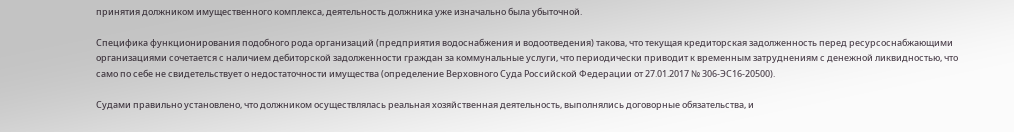принятия должником имущественного комплекса, деятельность должника уже изначально была убыточной.

Специфика функционирования подобного рода организаций (предприятия водоснабжения и водоотведения) такова, что текущая кредиторская задолженность перед ресурсоснабжающими организациями сочетается с наличием дебиторской задолженности граждан за коммунальные услуги, что периодически приводит к временным затруднениям с денежной ликвидностью, что само по себе не свидетельствует о недостаточности имущества (определение Верховного Суда Российской Федерации от 27.01.2017 № 306-ЭС16-20500).

Судами правильно установлено, что должником осуществлялась реальная хозяйственная деятельность, выполнялись договорные обязательства, и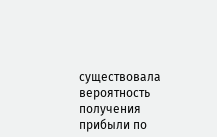существовала вероятность получения прибыли по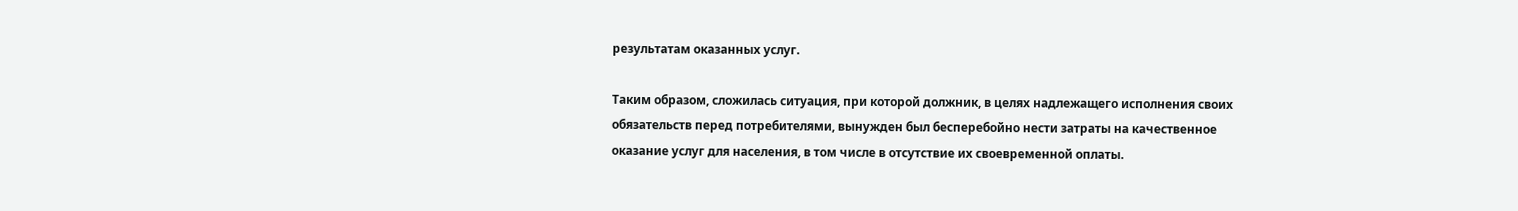результатам оказанных услуг.

Таким образом, сложилась ситуация, при которой должник, в целях надлежащего исполнения своих обязательств перед потребителями, вынужден был бесперебойно нести затраты на качественное оказание услуг для населения, в том числе в отсутствие их своевременной оплаты.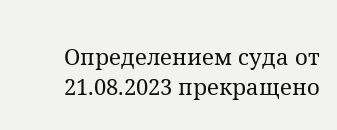Определением суда от 21.08.2023 прекращено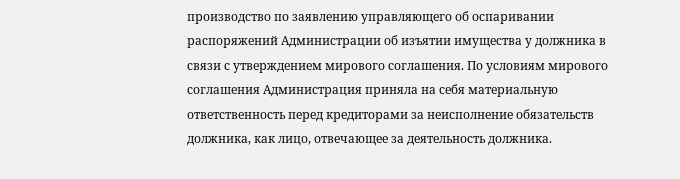производство по заявлению управляющего об оспаривании распоряжений Администрации об изъятии имущества у должника в связи с утверждением мирового соглашения. По условиям мирового соглашения Администрация приняла на себя материальную ответственность перед кредиторами за неисполнение обязательств должника, как лицо, отвечающее за деятельность должника.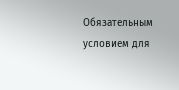Обязательным условием для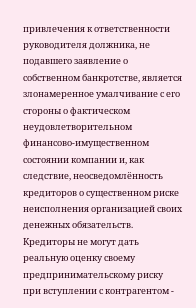привлечения к ответственности руководителя должника, не подавшего заявление о собственном банкротстве, является злонамеренное умалчивание с его стороны о фактическом неудовлетворительном финансово-имущественном состоянии компании и, как следствие, неосведомлённость кредиторов о существенном риске неисполнения организацией своих денежных обязательств. Кредиторы не могут дать реальную оценку своему предпринимательскому риску при вступлении с контрагентом -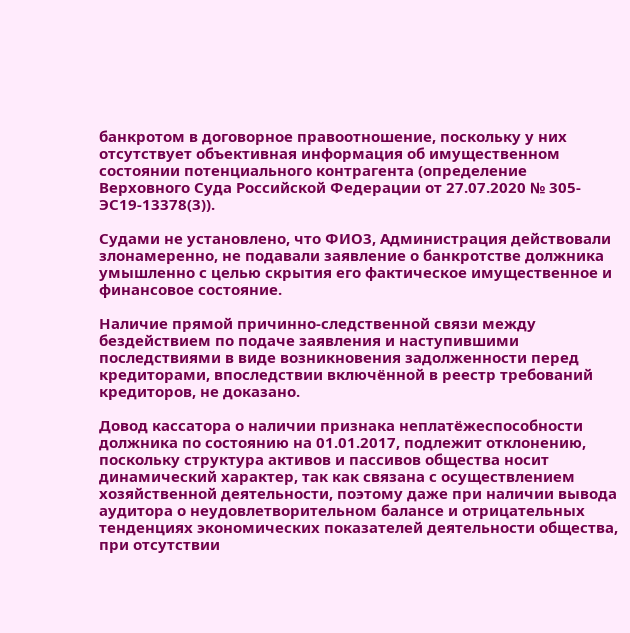банкротом в договорное правоотношение, поскольку у них отсутствует объективная информация об имущественном состоянии потенциального контрагента (определение Верховного Суда Российской Федерации от 27.07.2020 № 305-ЭС19-13378(3)).

Судами не установлено, что ФИО3, Администрация действовали злонамеренно, не подавали заявление о банкротстве должника умышленно с целью скрытия его фактическое имущественное и финансовое состояние.

Наличие прямой причинно-следственной связи между бездействием по подаче заявления и наступившими последствиями в виде возникновения задолженности перед кредиторами, впоследствии включённой в реестр требований кредиторов, не доказано.

Довод кассатора о наличии признака неплатёжеспособности должника по состоянию на 01.01.2017, подлежит отклонению, поскольку структура активов и пассивов общества носит динамический характер, так как связана с осуществлением хозяйственной деятельности, поэтому даже при наличии вывода аудитора о неудовлетворительном балансе и отрицательных тенденциях экономических показателей деятельности общества, при отсутствии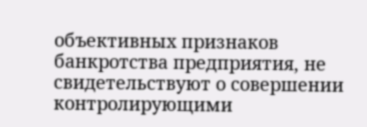объективных признаков банкротства предприятия, не свидетельствуют о совершении контролирующими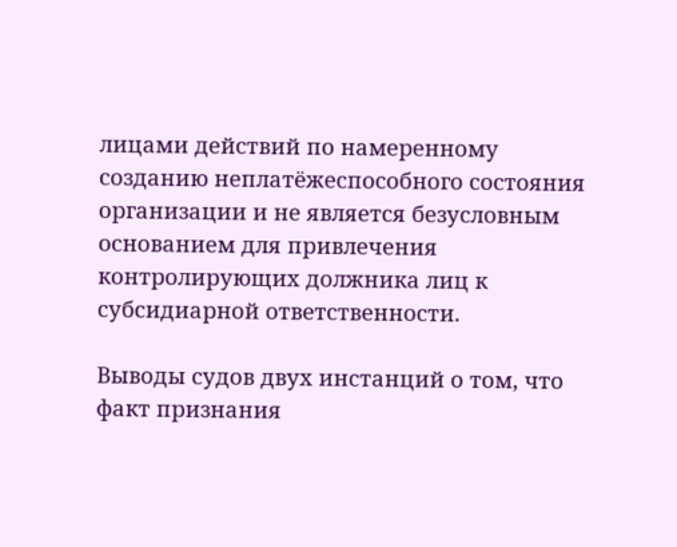лицами действий по намеренному созданию неплатёжеспособного состояния организации и не является безусловным основанием для привлечения контролирующих должника лиц к субсидиарной ответственности.

Выводы судов двух инстанций о том, что факт признания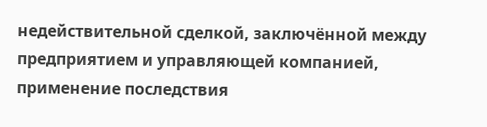недействительной сделкой, заключённой между предприятием и управляющей компанией, применение последствия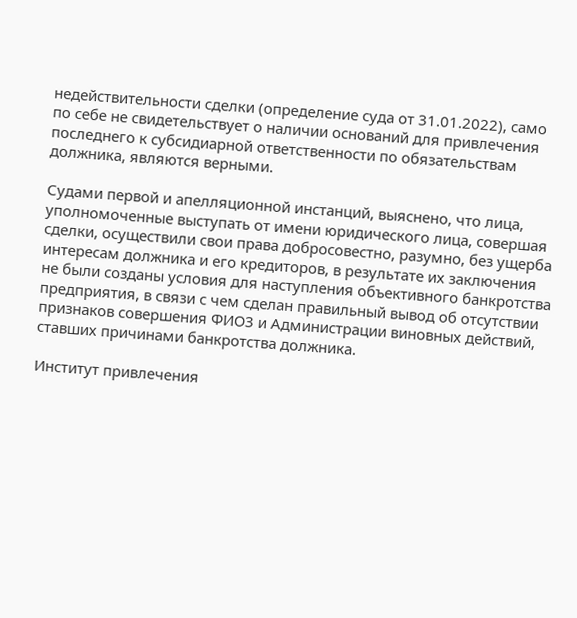недействительности сделки (определение суда от 31.01.2022), само по себе не свидетельствует о наличии оснований для привлечения последнего к субсидиарной ответственности по обязательствам должника, являются верными.

Судами первой и апелляционной инстанций, выяснено, что лица, уполномоченные выступать от имени юридического лица, совершая сделки, осуществили свои права добросовестно, разумно, без ущерба интересам должника и его кредиторов, в результате их заключения не были созданы условия для наступления объективного банкротства предприятия, в связи с чем сделан правильный вывод об отсутствии признаков совершения ФИО3 и Администрации виновных действий, ставших причинами банкротства должника.

Институт привлечения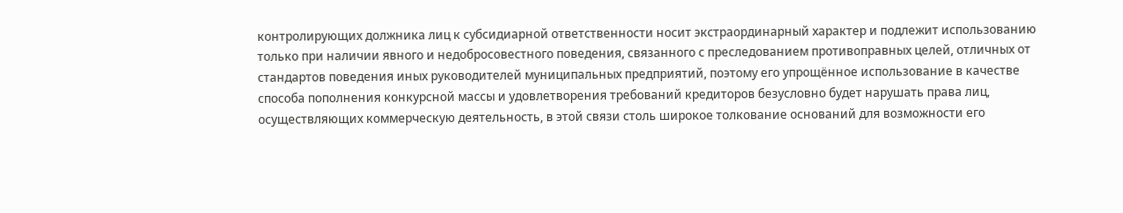контролирующих должника лиц к субсидиарной ответственности носит экстраординарный характер и подлежит использованию только при наличии явного и недобросовестного поведения, связанного с преследованием противоправных целей, отличных от стандартов поведения иных руководителей муниципальных предприятий, поэтому его упрощённое использование в качестве способа пополнения конкурсной массы и удовлетворения требований кредиторов безусловно будет нарушать права лиц, осуществляющих коммерческую деятельность, в этой связи столь широкое толкование оснований для возможности его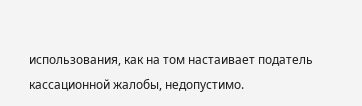использования, как на том настаивает податель кассационной жалобы, недопустимо.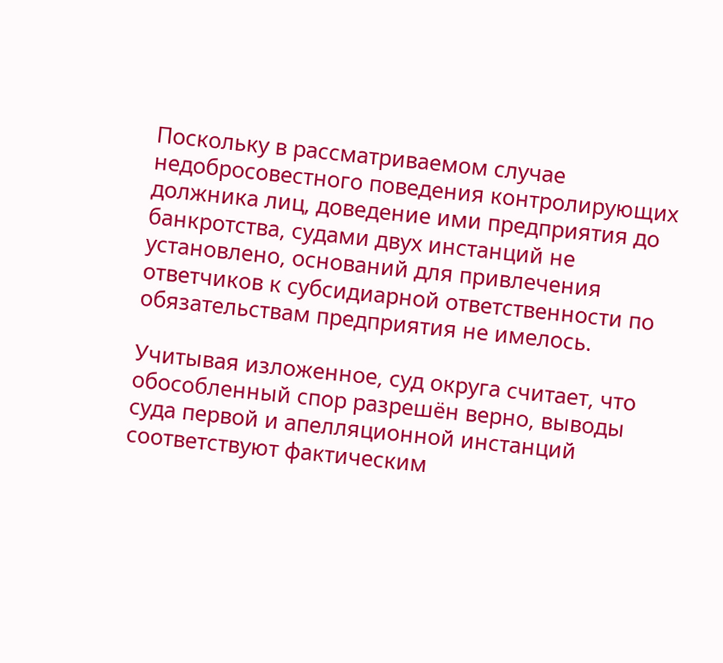Поскольку в рассматриваемом случае недобросовестного поведения контролирующих должника лиц, доведение ими предприятия до банкротства, судами двух инстанций не установлено, оснований для привлечения ответчиков к субсидиарной ответственности по обязательствам предприятия не имелось.

Учитывая изложенное, суд округа считает, что обособленный спор разрешён верно, выводы суда первой и апелляционной инстанций соответствуют фактическим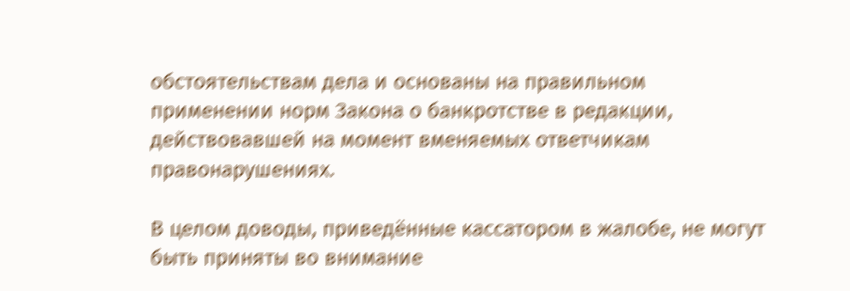обстоятельствам дела и основаны на правильном применении норм Закона о банкротстве в редакции, действовавшей на момент вменяемых ответчикам правонарушениях.

В целом доводы, приведённые кассатором в жалобе, не могут быть приняты во внимание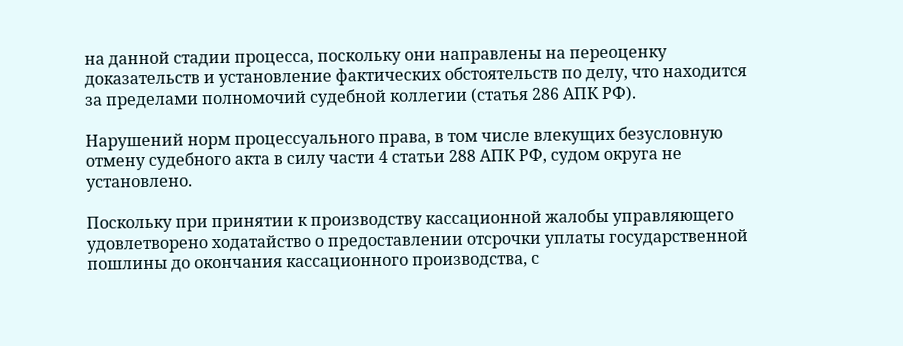на данной стадии процесса, поскольку они направлены на переоценку доказательств и установление фактических обстоятельств по делу, что находится за пределами полномочий судебной коллегии (статья 286 АПК РФ).

Нарушений норм процессуального права, в том числе влекущих безусловную отмену судебного акта в силу части 4 статьи 288 АПК РФ, судом округа не установлено.

Поскольку при принятии к производству кассационной жалобы управляющего удовлетворено ходатайство о предоставлении отсрочки уплаты государственной пошлины до окончания кассационного производства, с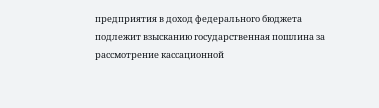предприятия в доход федерального бюджета подлежит взысканию государственная пошлина за рассмотрение кассационной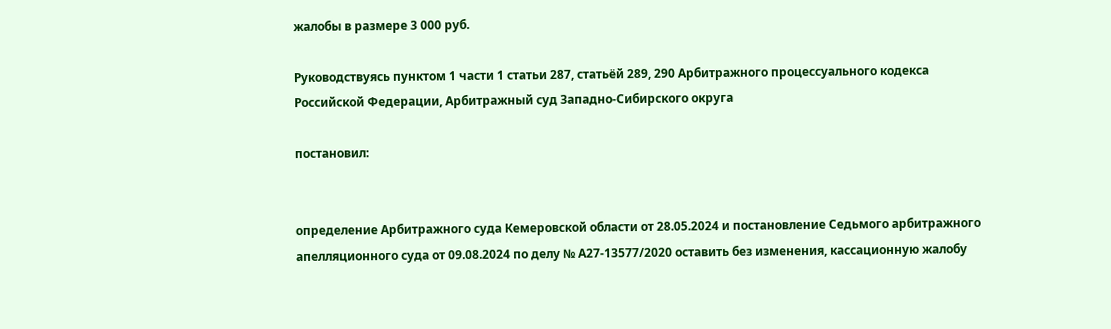жалобы в размере 3 000 руб.

Руководствуясь пунктом 1 части 1 статьи 287, статьёй 289, 290 Арбитражного процессуального кодекса Российской Федерации, Арбитражный суд Западно-Сибирского округа

постановил:


определение Арбитражного суда Кемеровской области от 28.05.2024 и постановление Седьмого арбитражного апелляционного суда от 09.08.2024 по делу № А27-13577/2020 оставить без изменения, кассационную жалобу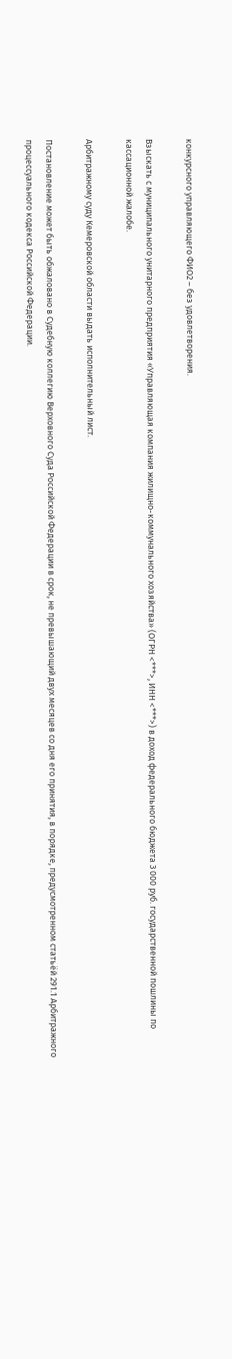конкурсного управляющего ФИО2 – без удовлетворения.

Взыскать с муниципального унитарного предприятия «Управляющая компания жилищно-коммунального хозяйства» (ОГРН <***>, ИНН <***>) в доход федерального бюджета 3 000 руб. государственной пошлины по кассационной жалобе.

Арбитражному суду Кемеровской области выдать исполнительный лист.

Постановление может быть обжаловано в Судебную коллегию Верховного Суда Российской Федерации в срок, не превышающий двух месяцев со дня его принятия, в порядке, предусмотренном статьёй 291.1 Арбитражного процессуального кодекса Российской Федерации.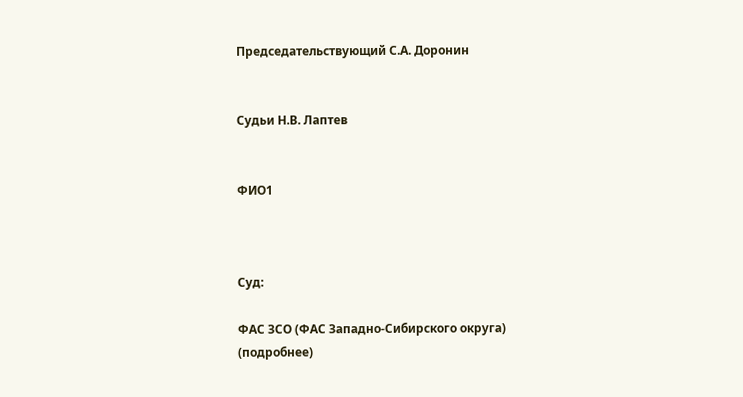Председательствующий С.А. Доронин


Судьи Н.В. Лаптев


ФИО1



Суд:

ФАС ЗСО (ФАС Западно-Сибирского округа) (подробнее)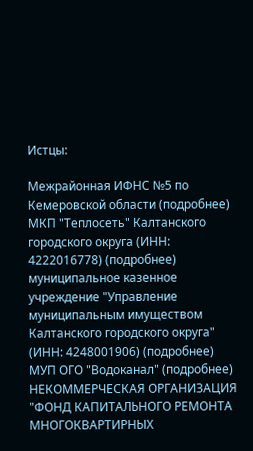Истцы:

Межрайонная ИФНС №5 по Кемеровской области (подробнее)
МКП "Теплосеть" Калтанского городского округа (ИНН: 4222016778) (подробнее)
муниципальное казенное учреждение "Управление муниципальным имуществом Калтанского городского округа" (ИНН: 4248001906) (подробнее)
МУП ОГО "Водоканал" (подробнее)
НЕКОММЕРЧЕСКАЯ ОРГАНИЗАЦИЯ "ФОНД КАПИТАЛЬНОГО РЕМОНТА МНОГОКВАРТИРНЫХ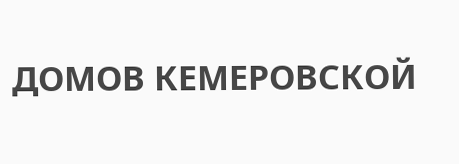ДОМОВ КЕМЕРОВСКОЙ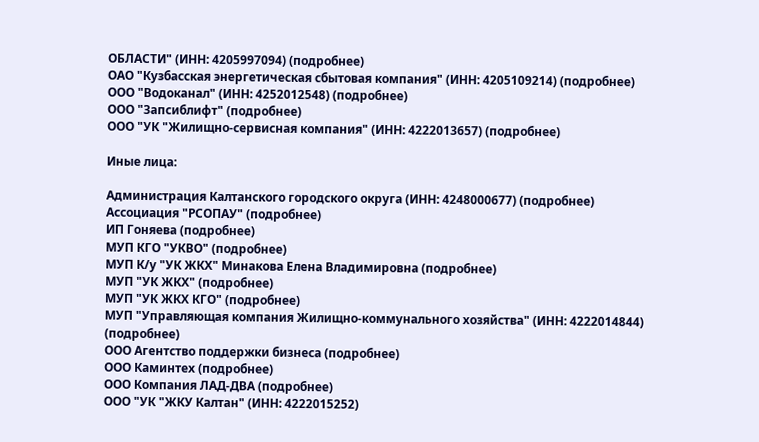ОБЛАСТИ" (ИНН: 4205997094) (подробнее)
ОАО "Кузбасская энергетическая сбытовая компания" (ИНН: 4205109214) (подробнее)
ООО "Водоканал" (ИНН: 4252012548) (подробнее)
ООО "Запсиблифт" (подробнее)
ООО "УК "Жилищно-сервисная компания" (ИНН: 4222013657) (подробнее)

Иные лица:

Администрация Калтанского городского округа (ИНН: 4248000677) (подробнее)
Ассоциация "РСОПАУ" (подробнее)
ИП Гоняева (подробнее)
МУП КГО "УКВО" (подробнее)
МУП К/у "УК ЖКХ" Минакова Елена Владимировна (подробнее)
МУП "УК ЖКХ" (подробнее)
МУП "УК ЖКХ КГО" (подробнее)
МУП "Управляющая компания Жилищно-коммунального хозяйства" (ИНН: 4222014844) (подробнее)
ООО Агентство поддержки бизнеса (подробнее)
ООО Каминтех (подробнее)
ООО Компания ЛАД-ДВА (подробнее)
ООО "УК "ЖКУ Калтан" (ИНН: 4222015252)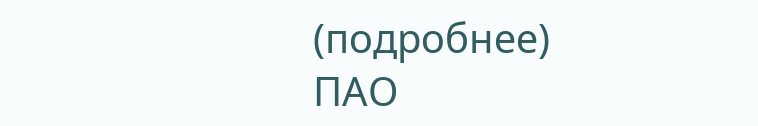(подробнее)
ПАО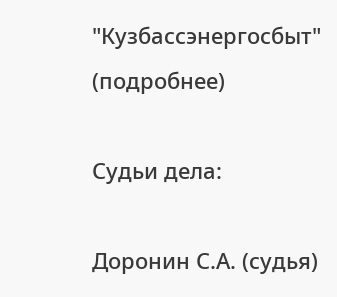"Кузбассэнергосбыт" (подробнее)

Судьи дела:

Доронин С.А. (судья)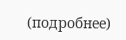(подробнее)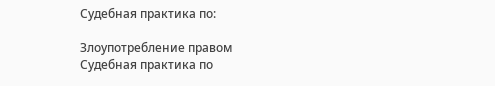Судебная практика по:

Злоупотребление правом
Судебная практика по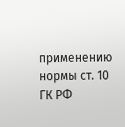применению нормы ст. 10 ГК РФ